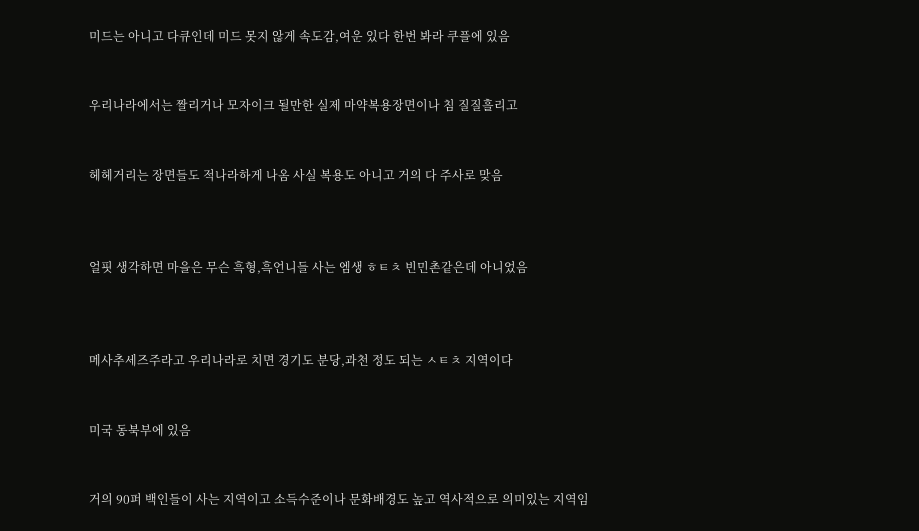미드는 아니고 다큐인데 미드 못지 않게 속도감,여운 있다 한번 봐라 쿠플에 있음


우리나라에서는 짤리거나 모자이크 될만한 실제 마약복용장면이나 침 질질흘리고


헤헤거리는 장면들도 적나라하게 나옴 사실 복용도 아니고 거의 다 주사로 맞음



얼핏 생각하면 마을은 무슨 흑형,흑언니들 사는 엠생 ㅎㅌㅊ 빈민촌같은데 아니었음



메사추세즈주라고 우리나라로 치면 경기도 분당,과천 정도 되는 ㅅㅌㅊ 지역이다


미국 동북부에 있음


거의 90퍼 백인들이 사는 지역이고 소득수준이나 문화배경도 높고 역사적으로 의미있는 지역임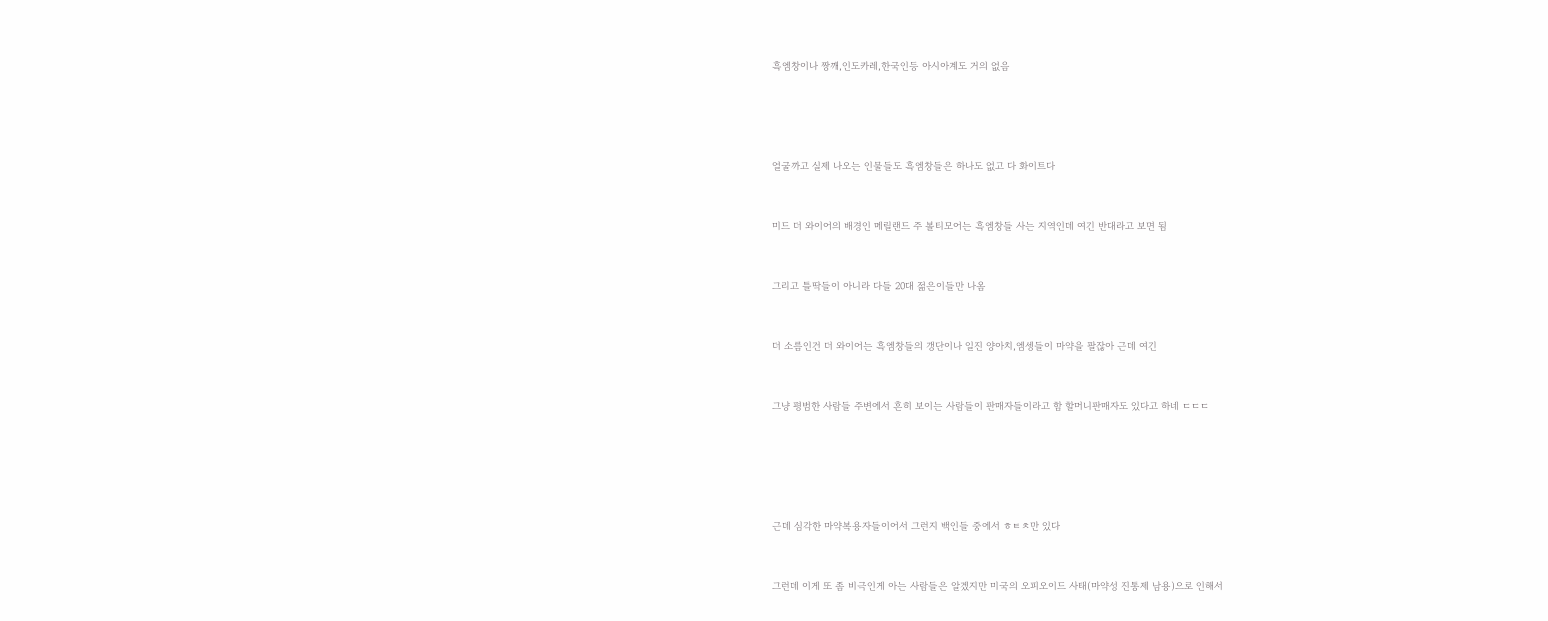흑엠창이나 짱깨,인도카레,한국인등 아시아계도 거의 없음




얼굴까고 실제 나오는 인물들도 흑엠창들은 하나도 없고 다 화이트다


미드 더 와이어의 배경인 메릴랜드 주 볼티모어는 흑엠창들 사는 지역인데 여긴 반대라고 보면 됨


그리고 틀딱들이 아니라 다들 20대 젊은이들만 나옴


더 소름인건 더 와이어는 흑엠창들의 갱단이나 일진 양아치,엠셍들이 마약을 팔잖아 근데 여긴


그냥 평범한 사람들 주변에서 흔히 보이는 사람들이 판매자들이라고 함 할머니판매자도 있다고 하네 ㄷㄷㄷ





근데 심각한 마약복용자들이어서 그런지 백인들 중에서 ㅎㅌㅊ만 있다


그런데 이게 또 좀 비극인게 아는 사람들은 알겠지만 미국의 오피오이드 사태(마약성 진통제 남용)으로 인해서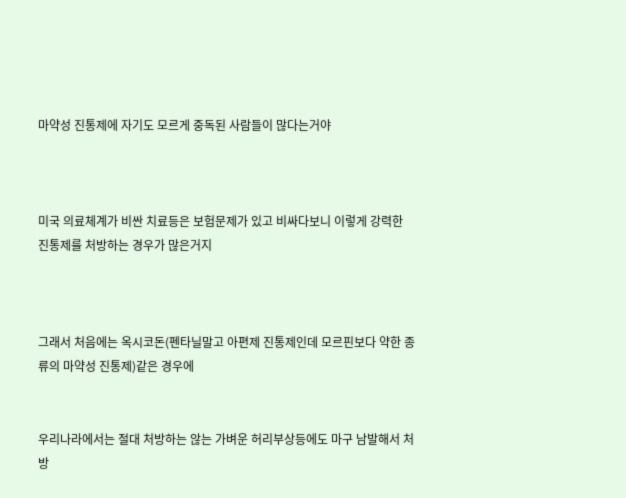마약성 진통제에 자기도 모르게 중독된 사람들이 많다는거야



미국 의료체계가 비싼 치료등은 보험문제가 있고 비싸다보니 이렇게 강력한 진통제를 처방하는 경우가 많은거지



그래서 처음에는 옥시코돈(펜타닐말고 아편제 진통제인데 모르핀보다 약한 종류의 마약성 진통제)같은 경우에


우리나라에서는 절대 처방하는 않는 가벼운 허리부상등에도 마구 남발해서 처방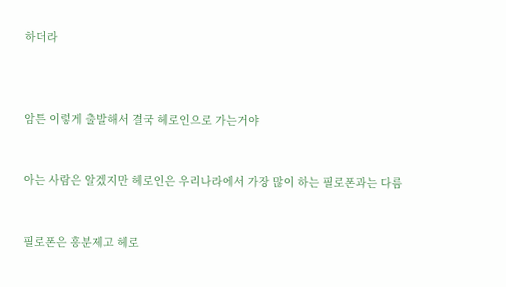하더라



암튼 이렇게 출발해서 결국 헤로인으로 가는거야


아는 사람은 알겠지만 헤로인은 우리나라에서 가장 많이 하는 필로폰과는 다름


필로폰은 흥분제고 헤로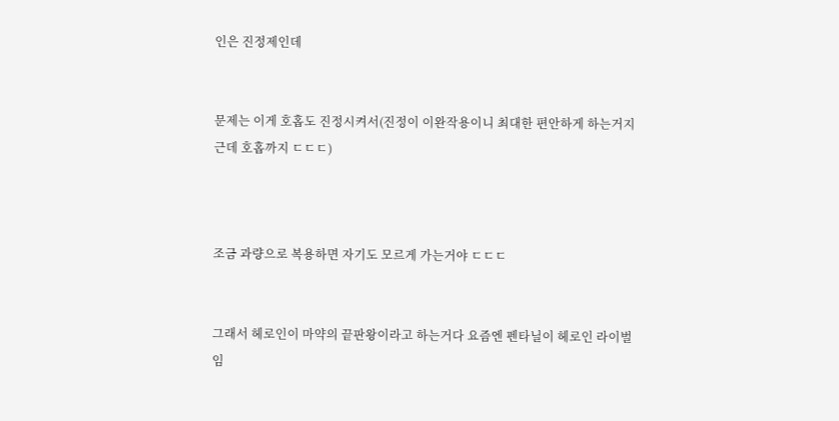인은 진정제인데


문제는 이게 호홉도 진정시켜서(진정이 이완작용이니 최대한 편안하게 하는거지 근데 호홉까지 ㄷㄷㄷ)



조금 과량으로 복용하면 자기도 모르게 가는거야 ㄷㄷㄷ


그래서 헤로인이 마약의 끝판왕이라고 하는거다 요즘엔 펜타닐이 헤로인 라이벌임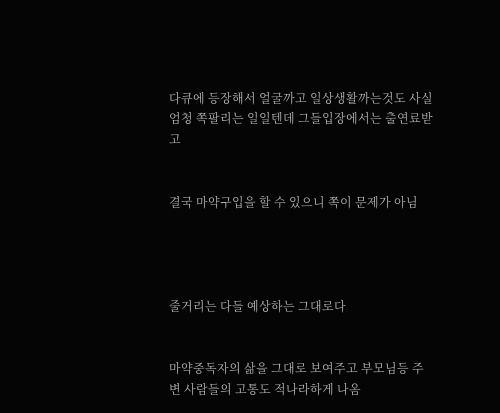다큐에 등장해서 얼굴까고 일상생활까는것도 사실 엄청 쪽팔리는 일일텐데 그들입장에서는 출연료받고


결국 마약구입을 할 수 있으니 쪽이 문제가 아님




줄거리는 다들 예상하는 그대로다


마약중독자의 삶을 그대로 보여주고 부모님등 주변 사람들의 고통도 적나라하게 나옴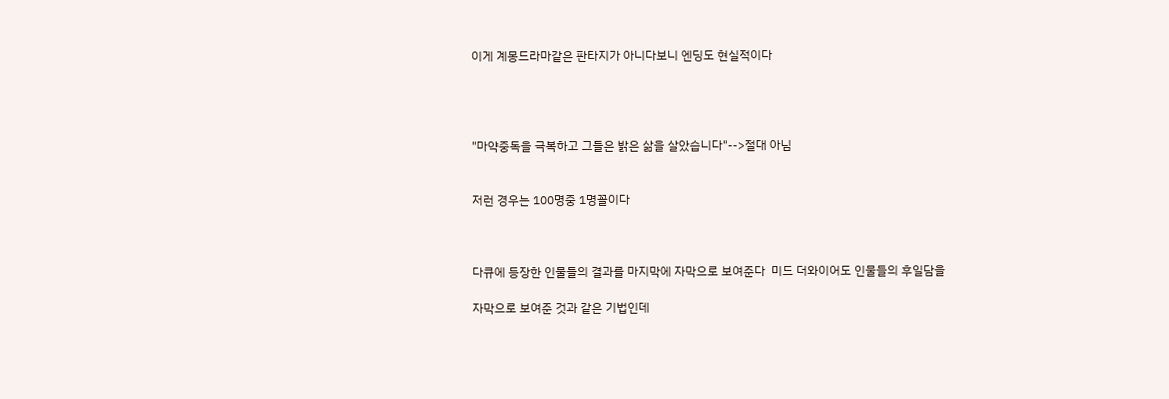이게 계몽드라마같은 판타지가 아니다보니 엔딩도 현실적이다




"마약중독을 극복하고 그들은 밝은 삶을 살았습니다"-->절대 아님


저런 경우는 100명중 1명꼴이다



다큐에 등장한 인물들의 결과를 마지막에 자막으로 보여준다  미드 더와이어도 인물들의 후일담을

자막으로 보여준 것과 같은 기법인데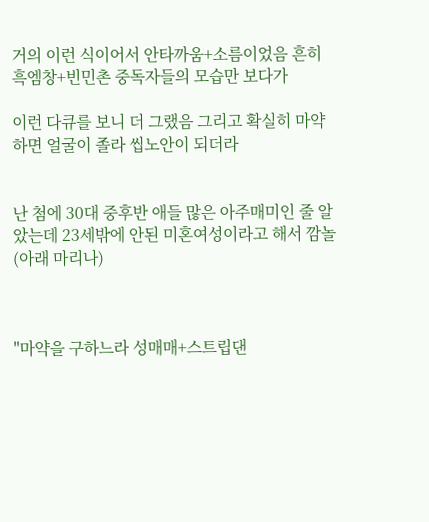거의 이런 식이어서 안타까움+소름이었음 흔히 흑엠창+빈민촌 중독자들의 모습만 보다가

이런 다큐를 보니 더 그랬음 그리고 확실히 마약하면 얼굴이 졸라 씹노안이 되더라


난 첨에 30대 중후반 애들 많은 아주매미인 줄 알았는데 23세밖에 안된 미혼여성이라고 해서 깜놀(아래 마리나)



"마약을 구하느라 성매매+스트립댄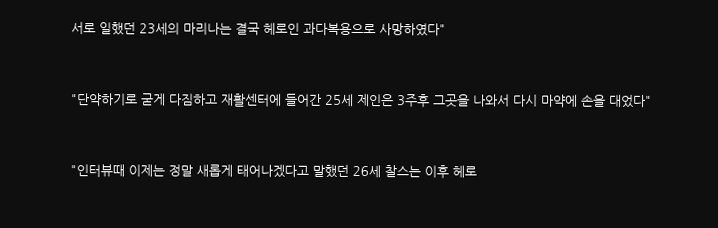서로 일했던 23세의 마리나는 결국 헤로인 과다복용으로 사망하였다"


"단약하기로 굳게 다짐하고 재활센터에 들어간 25세 제인은 3주후 그곳을 나와서 다시 마약에 손을 대었다"


"인터뷰때 이제는 정말 새롭게 태어나겠다고 말했던 26세 찰스는 이후 헤로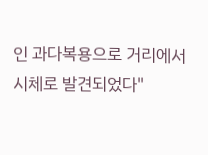인 과다복용으로 거리에서 시체로 발견되었다"